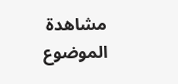مشاهدة الموضوع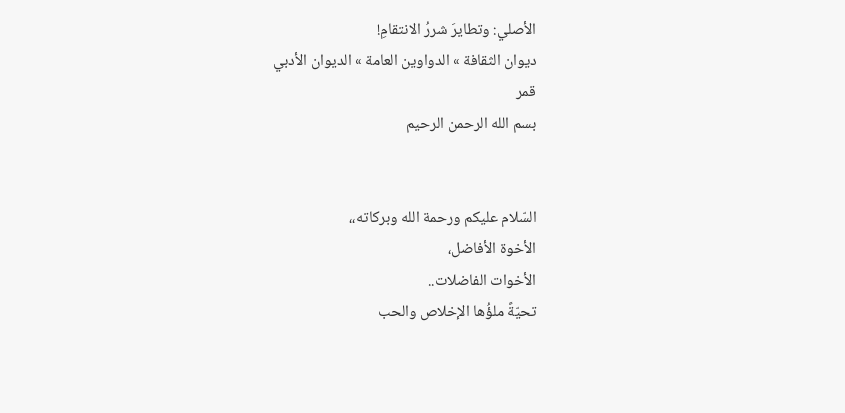الأصلي: وتطايرَ شررُ الانتقامِ!
ديوان الثقافة » الدواوين العامة » الديوان الأدبي
قمر
بسم الله الرحمن الرحيم


السّلام عليكم ورحمة الله وبركاته،،
الأخوة الأفاضل،
الأخوات الفاضلات..
تحيّةً ملؤُها الإخلاص والحب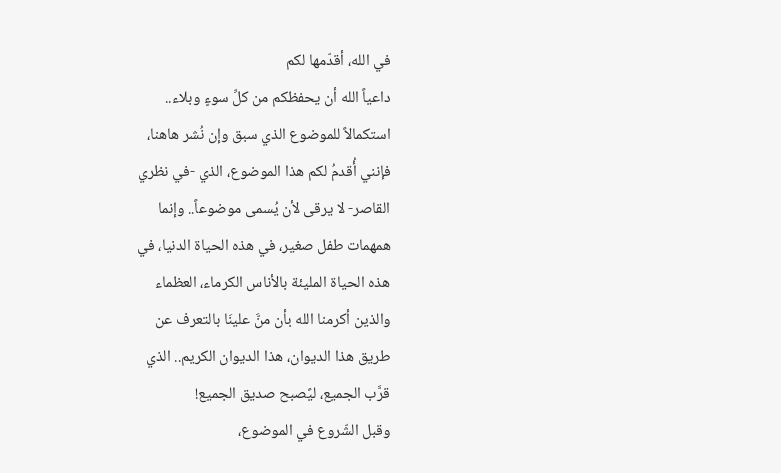في الله، أقدّمها لكم
داعياً الله أن يحفظكم من كلِّ سوءٍ وبلاء..
استكمالاً للموضوع الذي سبق وإن نُشر هاهنا،
فإنني أُقدمُ لكم هذا الموضوع، الذي -في نظري
القاصر- لا يرقى لأن يُسمى موضوعاً.. وإنما
همهمات طفل صغير، في هذه الحياة الدنيا، في
هذه الحياة المليئة بالأناس الكرماء، العظماء
والذين أكرمنا الله بأن منَّ علينَا بالتعرف عن
طريق هذا الديوان، هذا الديوان الكريم.. الذي
قرَّب الجميع، ليًصبح صديق الجميع!
وقبل الشّروع في الموضوع،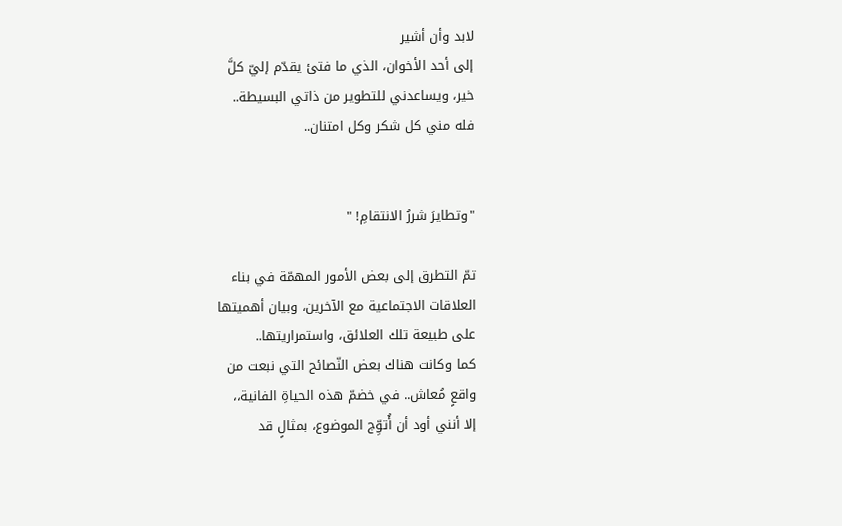لابد وأن أشير
إلى أحد الأخوان، الذي ما فتئ يقدّم إليّ كلَّ
خير، ويساعدني للتطوير من ذاتي البسيطة..
فله مني كل شكر وكل امتنان..


"وتطايرَ شررُ الانتقامِ! "

تمّ التطرق إلى بعض الأمور المهمّة في بناء
العلاقات الاجتماعية مع الآخرين، وبيان أهميتها
على طبيعة تلك العلائق، واستمراريتها..
كما وكانت هناك بعض النّصائح التي نبعت من
واقعٍ مُعاش.. في خضمّ هذه الحياةِ الفانية،،
إلا أنني أود أن أُتوِّج الموضوع، بمثالٍ قد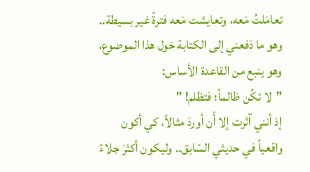تعامَلتُ مَعه، وتعايشت مَعه فترةً غير بسيطة..
وهو ما دَفعني إلى الكتابة حَول هذا الموضوع،
وهو ينبع من القاعدة الأساس:
"لا تكُن ظالماً؛ فتظلم! "
إذ أنني آثرت إلا أَن أوردَ مثالاً، كي أكون
واقعياً في حديثي السّابق.. وليكون أكثرَ جلاءً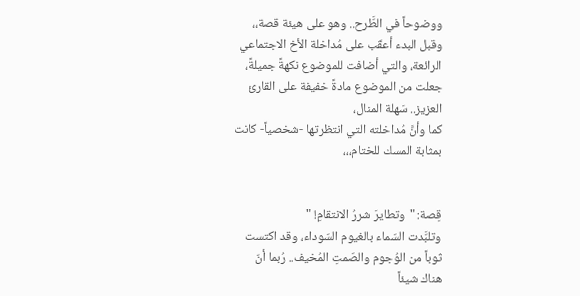ووضوحاً في الطَّرح.. وهو على هيئة قصة،،
وقبل البدء أعقّب على مُداخلة الأخ الاجتماعي
الرائعة، والتي أضافت للموضوع نكهةً جميلةً،
جعلت من الموضوع مادةً خفيفة على القارئ
العزيز.. سَهلة المنال،
كما وأنَّ مُداخلته التي انتظرتها -شخصياً- كانت
بمثابة المسك للختام،،،


قِصة: "وتطايرَ شررُ الانتقامِ! "
وتلبَّدت السّماء بالغيوم السّوداء، وقد اكتست
ثوباً من الوُجوم والصّمتِ المُخيف.. رُبما أنّ
هناك شيئاً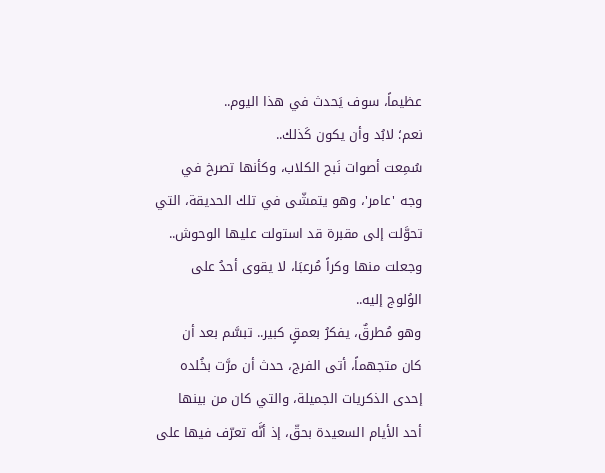عظيماً، سوف يَحدث في هذا اليوم..
نعم؛ لابُد وأن يكون كَذلك..
سُمِعت أصوات نَبح الكلاب، وكأنها تصرخ في
وجه 'عامر'، وهو يتمشّى في تلك الحديقة، التي
تحوَّلت إلى مقبرة قد استولت عليها الوحوش..
وجعلت منها وكراً مُرعبَا، لا يقوى أحدُ على
الوُلوج إليه..
وهو مُطرقٌ، يفكرُ بعمقٍ كبير.. تبسَّم بعد أن
كان متجهماً، أتى الفرج، حدث أن مرَّت بخُلده
إحدى الذكريات الجميلة، والتي كان من بينها
أحد الأيام السعيدة بحقّ، إذ أنَّه تعرّف فيها على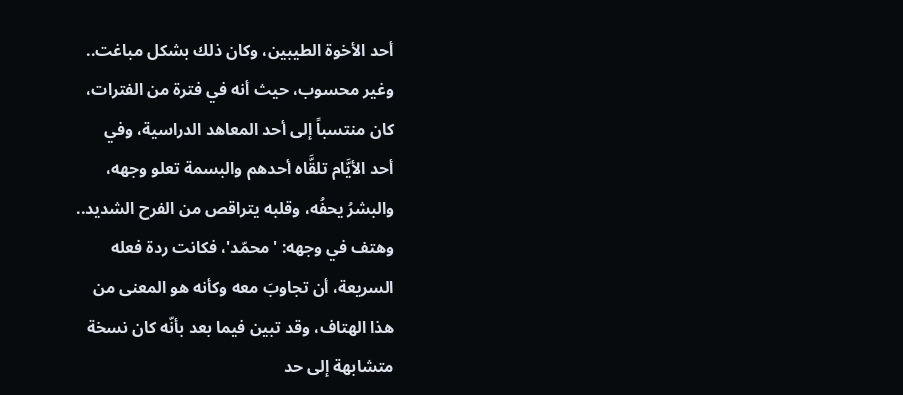أحد الأخوة الطيبين، وكان ذلك بشكل مباغت..
وغير محسوب، حيث أنه في فترة من الفترات،
كان منتسباً إلى أحد المعاهد الدراسية، وفي
أحد الأيَّام تلقَّاه أحدهم والبسمة تعلو وجهه،
والبشرُ يحفُه، وقلبه يتراقص من الفرح الشديد..
وهتف في وجهه: 'محمّد'، فكانت ردة فعله
السريعة، أن تجاوبَ معه وكأنه هو المعنى من
هذا الهتاف، وقد تبين فيما بعد بأنّه كان نسخة
متشابهة إلى حد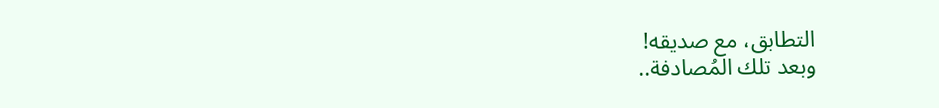التطابق، مع صديقه!
وبعد تلك المُصادفة..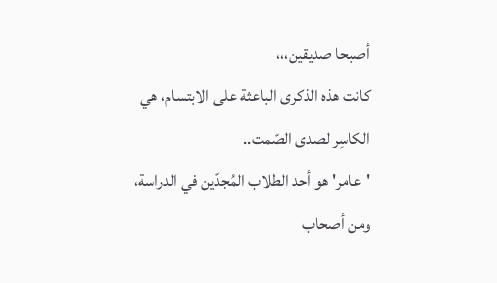أصبحا صديقين،،،
كانت هذه الذكرى الباعثة على الابتسام، هي
الكاسِر لصدى الصّمت..
'عامر' هو أحد الطلاب المُجدّين في الدراسة،
ومن أصحاب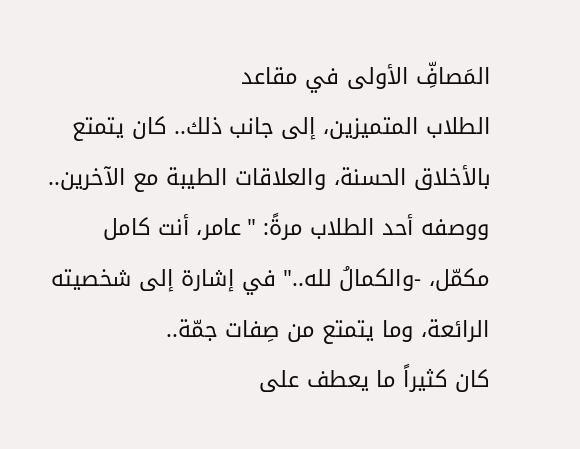المَصافِّ الأولى في مقاعد
الطلاب المتميزين، إلى جانب ذلك.. كان يتمتع
بالأخلاق الحسنة، والعلاقات الطيبة مع الآخرين..
ووصفه أحد الطلاب مرةً: "عامر، أنت كامل
مكمّل، -والكمالُ لله.." في إشارة إلى شخصيته
الرائعة، وما يتمتع من صِفات جمّة..
كان كثيراً ما يعطف على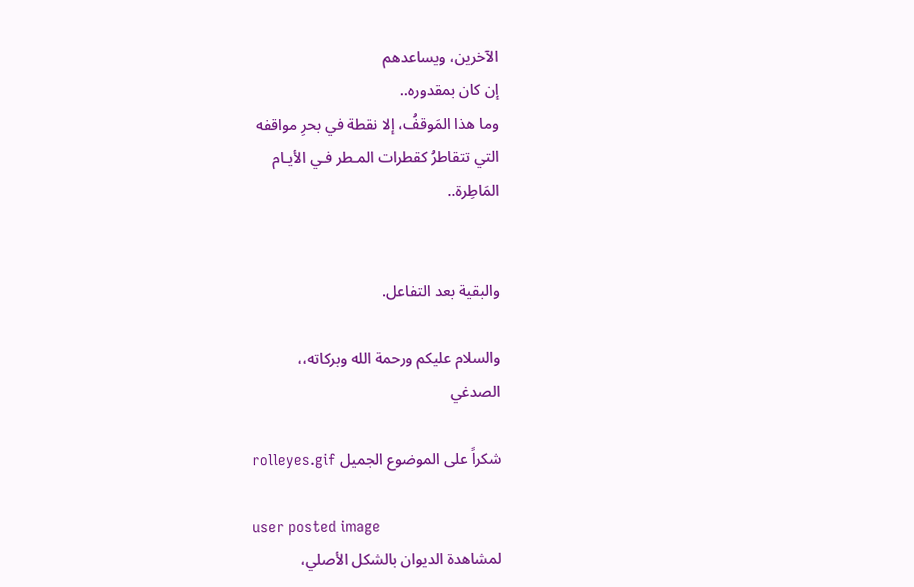الآخرين، ويساعدهم
إن كان بمقدوره..
وما هذا المَوقفُ، إلا نقطة في بحرِ مواقفه
التي تتقاطرُ كقطرات المـطر فـي الأيـام
المَاطِرة..


والبقية بعد التفاعل.

والسلام عليكم ورحمة الله وبركاته،،
الصدغي

شكراً على الموضوع الجميل rolleyes.gif

user posted image
لمشاهدة الديوان بالشكل الأصلي،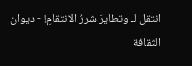انتقل لـ وتطايرَ شررُ الانتقامِ! - ديوان الثقافة